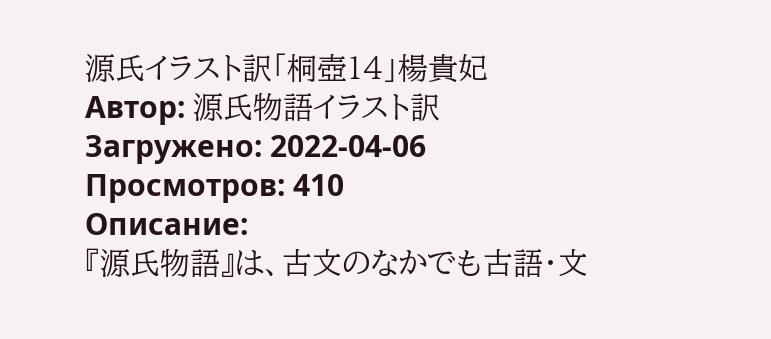源氏イラスト訳「桐壺14」楊貴妃
Автор: 源氏物語イラスト訳
Загружено: 2022-04-06
Просмотров: 410
Описание:
『源氏物語』は、古文のなかでも古語・文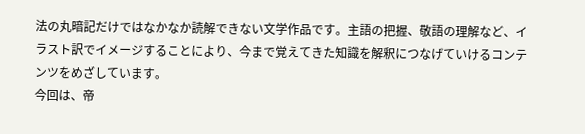法の丸暗記だけではなかなか読解できない文学作品です。主語の把握、敬語の理解など、イラスト訳でイメージすることにより、今まで覚えてきた知識を解釈につなげていけるコンテンツをめざしています。
今回は、帝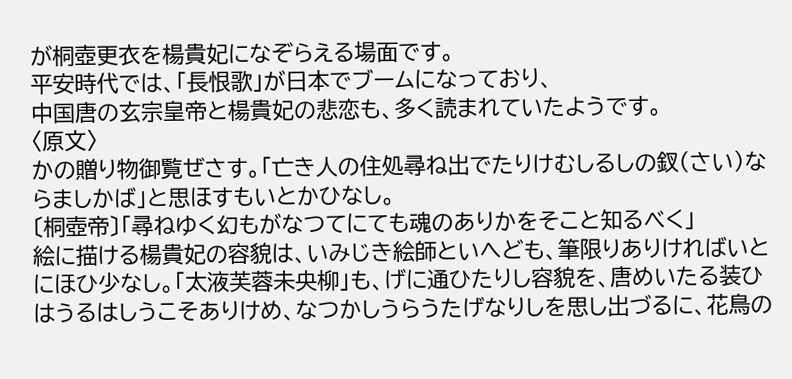が桐壺更衣を楊貴妃になぞらえる場面です。
平安時代では、「長恨歌」が日本でブームになっており、
中国唐の玄宗皇帝と楊貴妃の悲恋も、多く読まれていたようです。
〈原文〉
かの贈り物御覧ぜさす。「亡き人の住処尋ね出でたりけむしるしの釵(さい)ならましかば」と思ほすもいとかひなし。
〔桐壺帝〕「尋ねゆく幻もがなつてにても魂のありかをそこと知るべく」
絵に描ける楊貴妃の容貌は、いみじき絵師といへども、筆限りありければいとにほひ少なし。「太液芙蓉未央柳」も、げに通ひたりし容貌を、唐めいたる装ひはうるはしうこそありけめ、なつかしうらうたげなりしを思し出づるに、花鳥の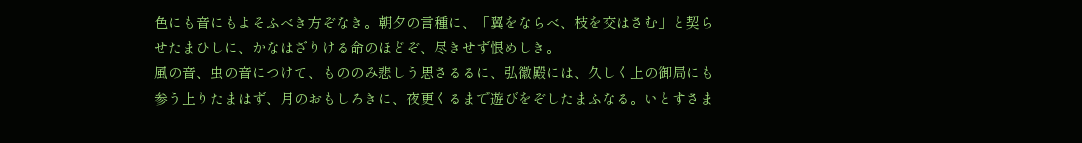色にも音にもよそふべき方ぞなき。朝夕の言種に、「翼をならべ、枝を交はさむ」と契らせたまひしに、かなはざりける命のほどぞ、尽きせず恨めしき。
風の音、虫の音につけて、もののみ悲しう思さるるに、弘徽殿には、久しく上の御局にも参う上りたまはず、月のおもしろきに、夜更くるまで遊びをぞしたまふなる。いとすさま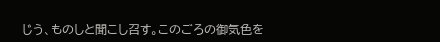じう、ものしと聞こし召す。このごろの御気色を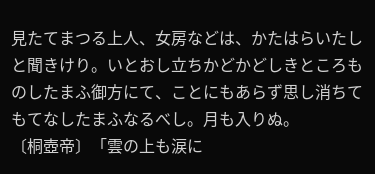見たてまつる上人、女房などは、かたはらいたしと聞きけり。いとおし立ちかどかどしきところものしたまふ御方にて、ことにもあらず思し消ちてもてなしたまふなるべし。月も入りぬ。
〔桐壺帝〕「雲の上も涙に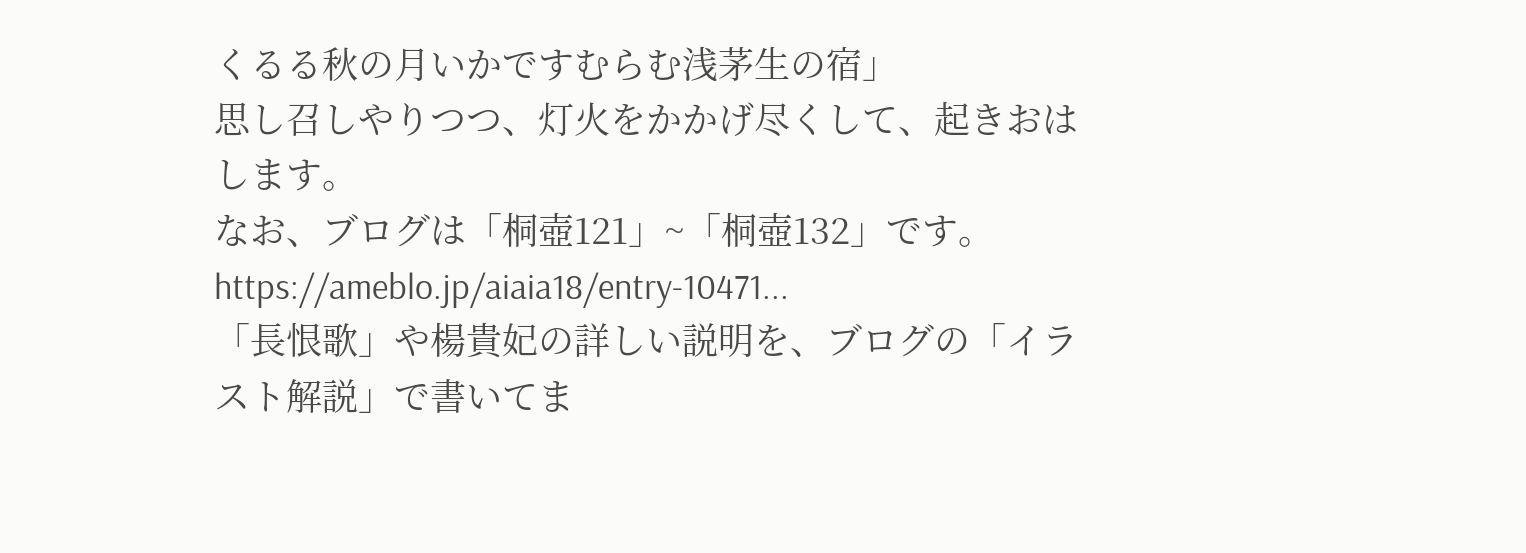くるる秋の月いかですむらむ浅茅生の宿」
思し召しやりつつ、灯火をかかげ尽くして、起きおはします。
なお、ブログは「桐壺121」~「桐壺132」です。
https://ameblo.jp/aiaia18/entry-10471...
「長恨歌」や楊貴妃の詳しい説明を、ブログの「イラスト解説」で書いてま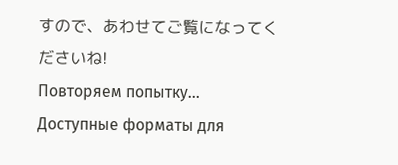すので、あわせてご覧になってくださいね!
Повторяем попытку...
Доступные форматы для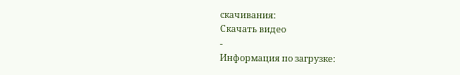скачивания:
Скачать видео
-
Информация по загрузке: